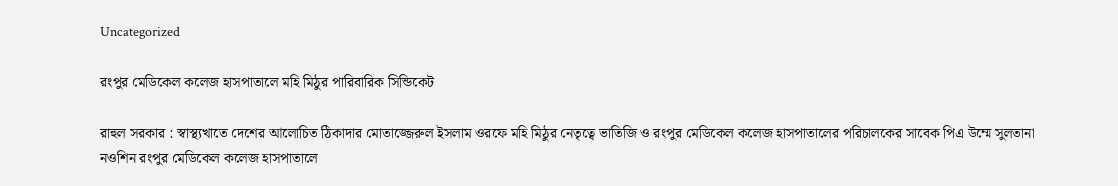Uncategorized

রংপুর মেডিকেল কলেজ হাসপাতালে মহি মিঠুর পারিবারিক সিন্ডিকেট

রাহুল সরকার : স্বাস্থ্যখাতে দেশের আলোচিত ঠিকাদার মোতাজ্জেরুল ইসলাম ওরফে মহি মিঠুর নেতৃত্বে ভাতিজি ও রংপুর মেডিকেল কলেজ হাসপাতালের পরিচালকের সাবেক পিএ উম্মে সুলতানা নওশিন রংপুর মেডিকেল কলেজ হাসপাতালে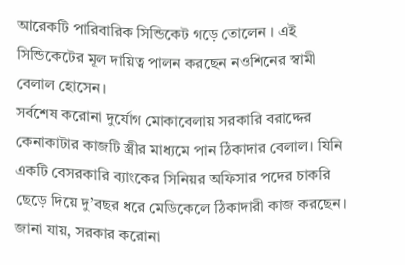আরেকটি পারিবারিক সিন্ডিকেট গড়ে তোলেন । এই সিন্ডিকেটের মূল দায়িত্ব পালন করছেন নওশিনের স্বামী বেলাল হোসেন।
সর্বশেষ করোনা দুর্যোগ মোকাবেলায় সরকারি বরাদ্দের কেনাকাটার কাজটি স্ত্রীর মাধ্যমে পান ঠিকাদার বেলাল। যিনি একটি বেসরকারি ব্যাংকের সিনিয়র অফিসার পদের চাকরি ছেড়ে দিয়ে দু’বছর ধরে মেডিকেলে ঠিকাদারী কাজ করছেন।
জানা যায়, সরকার করোনা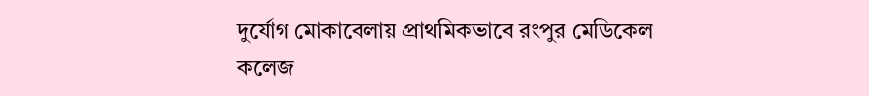দুর্যোগ মোকাবেলায় প্রাথমিকভাবে রংপুর মেডিকেল কলেজ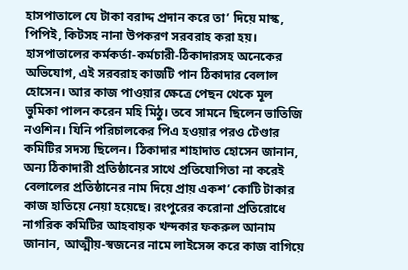হাসপাতালে যে টাকা বরাদ্দ প্রদান করে তা’ দিয়ে মাস্ক, পিপিই, কিটসহ নানা উপকরণ সরবরাহ করা হয়। হাসপাতালের কর্মকর্তা-কর্মচারী-ঠিকাদারসহ অনেকের অভিযোগ, এই সরবরাহ কাজটি পান ঠিকাদার বেলাল হোসেন। আর কাজ পাওয়ার ক্ষেত্রে পেছন থেকে মূল ভুমিকা পালন করেন মহি মিঠু। তবে সামনে ছিলেন ভাতিজি নওশিন। যিনি পরিচালকের পিএ হওয়ার পরও টেণ্ডার কমিটির সদস্য ছিলেন। ঠিকাদার শাহাদাত হোসেন জানান, অন্য ঠিকাদারী প্রতিষ্ঠানের সাথে প্রতিযোগিতা না করেই বেলালের প্রতিষ্ঠানের নাম দিয়ে প্রায় একশ’ কোটি টাকার কাজ হাতিয়ে নেয়া হয়েছে। রংপুরের করোনা প্রতিরোধে নাগরিক কমিটির আহবায়ক খন্দকার ফকরুল আনাম জানান, আত্মীয়-স্বজনের নামে লাইসেন্স করে কাজ বাগিয়ে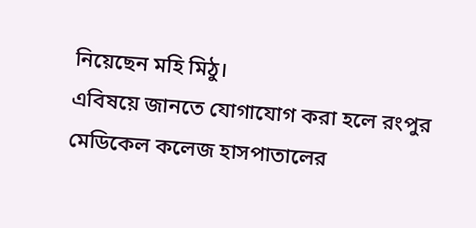নিয়েছেন মহি মিঠু।
এবিষয়ে জানতে যোগাযোগ করা হলে রংপুর মেডিকেল কলেজ হাসপাতালের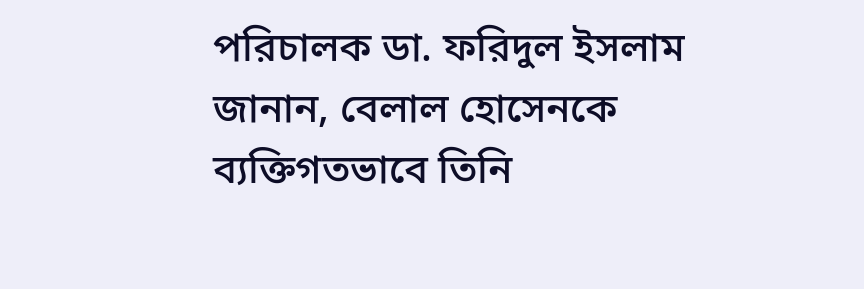পরিচালক ডা. ফরিদুল ইসলাম জানান, বেলাল হোসেনকে ব্যক্তিগতভাবে তিনি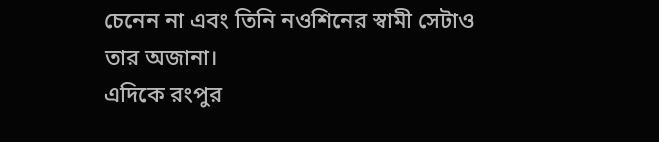চেনেন না এবং তিনি নওশিনের স্বামী সেটাও তার অজানা।
এদিকে রংপুর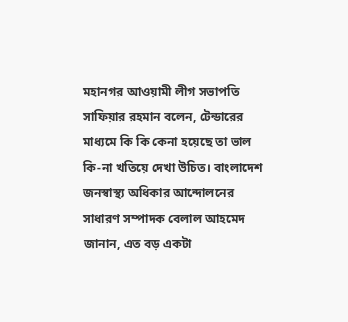মহানগর আওয়ামী লীগ সভাপতি সাফিয়ার রহমান বলেন, টেন্ডারের মাধ্যমে কি কি কেনা হয়েছে তা ভাল কি-না খতিয়ে দেখা উচিত। বাংলাদেশ জনস্বাস্থ্য অধিকার আন্দোলনের সাধারণ সম্পাদক বেলাল আহমেদ জানান, এত বড় একটা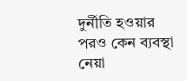দুর্নীতি হওয়ার পরও কেন ব্যবস্থা নেয়া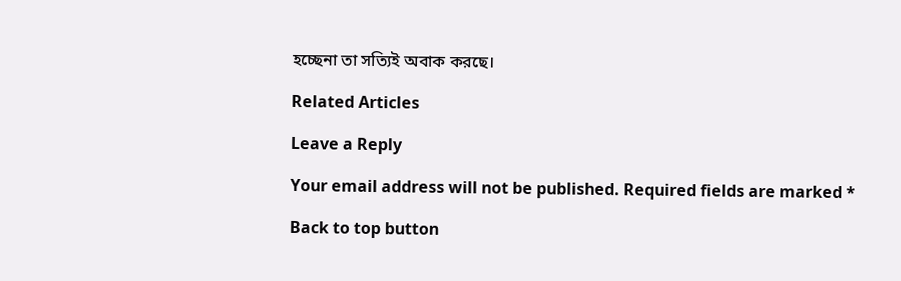হচ্ছেনা তা সত্যিই অবাক করছে।

Related Articles

Leave a Reply

Your email address will not be published. Required fields are marked *

Back to top button